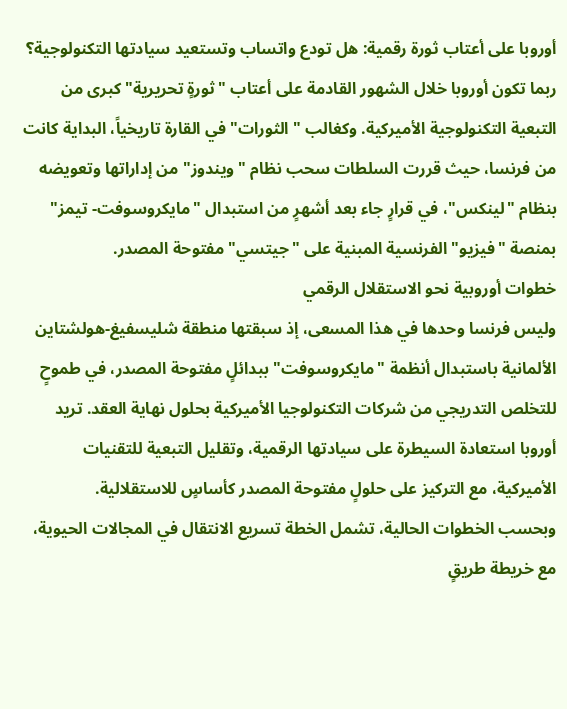أوروبا على أعتاب ثورة رقمية: هل تودع واتساب وتستعيد سيادتها التكنولوجية؟
ربما تكون أوروبا خلال الشهور القادمة على أعتاب "ثورةٍ تحريرية" كبرى من التبعية التكنولوجية الأميركية. وكغالب "الثورات" في القارة تاريخياً، البداية كانت من فرنسا، حيث قررت السلطات سحب نظام "ويندوز" من إداراتها وتعويضه بنظام "لينكس"، في قرارٍ جاء بعد أشهرٍ من استبدال "مايكروسوفت- تيمز" بمنصة "فيزيو" الفرنسية المبنية على "جيتسي" مفتوحة المصدر.
خطوات أوروبية نحو الاستقلال الرقمي
وليس فرنسا وحدها في هذا المسعى، إذ سبقتها منطقة شليسفيغ-هولشتاين الألمانية باستبدال أنظمة "مايكروسوفت" ببدائلٍ مفتوحة المصدر، في طموحٍ للتخلص التدريجي من شركات التكنولوجيا الأميركية بحلول نهاية العقد. تريد أوروبا استعادة السيطرة على سيادتها الرقمية، وتقليل التبعية للتقنيات الأميركية، مع التركيز على حلولٍ مفتوحة المصدر كأساسٍ للاستقلالية.
وبحسب الخطوات الحالية، تشمل الخطة تسريع الانتقال في المجالات الحيوية، مع خريطة طريقٍ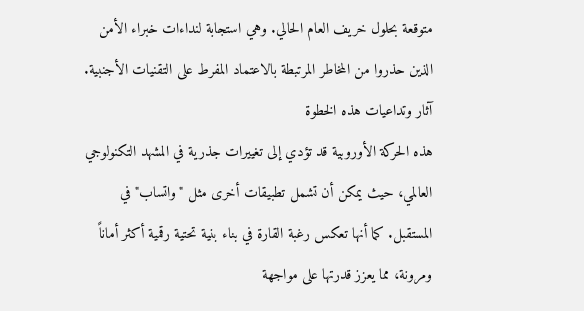متوقعة بحلول خريف العام الحالي. وهي استجابة لنداءات خبراء الأمن الذين حذروا من المخاطر المرتبطة بالاعتماد المفرط على التقنيات الأجنبية.
آثار وتداعيات هذه الخطوة
هذه الحركة الأوروبية قد تؤدي إلى تغييرات جذرية في المشهد التكنولوجي العالمي، حيث يمكن أن تشمل تطبيقات أخرى مثل "واتساب" في المستقبل. كما أنها تعكس رغبة القارة في بناء بنية تحتية رقمية أكثر أماناً ومرونة، مما يعزز قدرتها على مواجهة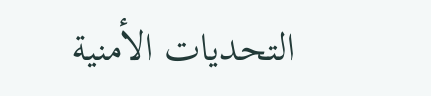التحديات الأمنية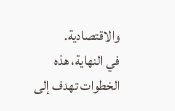والاقتصادية.
في النهاية، هذه الخطوات تهدف إلى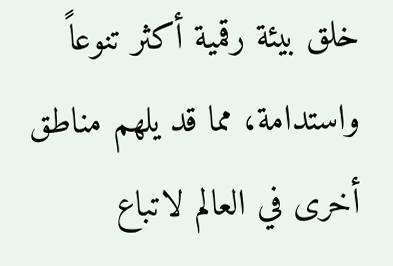خلق بيئة رقمية أكثر تنوعاً واستدامة، مما قد يلهم مناطق أخرى في العالم لاتباع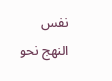نفس النهج نحو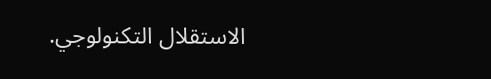الاستقلال التكنولوجي.